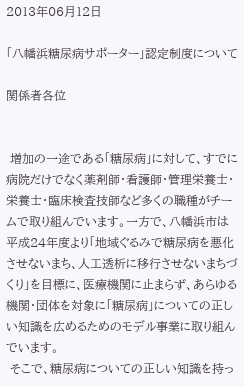2013年06月12日

「八幡浜糖尿病サポーター」認定制度について

関係者各位


 増加の一途である「糖尿病」に対して、すでに病院だけでなく薬剤師・看護師・管理栄養士・栄養士・臨床検査技師など多くの職種がチームで取り組んでいます。一方で、八幡浜市は平成24年度より「地域ぐるみで糖尿病を悪化させないまち、人工透析に移行させないまちづくり」を目標に、医療機関に止まらず、あらゆる機関・団体を対象に「糖尿病」についての正しい知識を広めるためのモデル事業に取り組んでいます。
 そこで、糖尿病についての正しい知識を持っ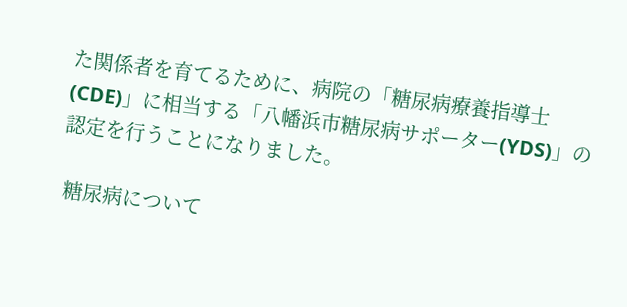た関係者を育てるために、病院の「糖尿病療養指導士(CDE)」に相当する「八幡浜市糖尿病サポーター(YDS)」の認定を行うことになりました。

 糖尿病について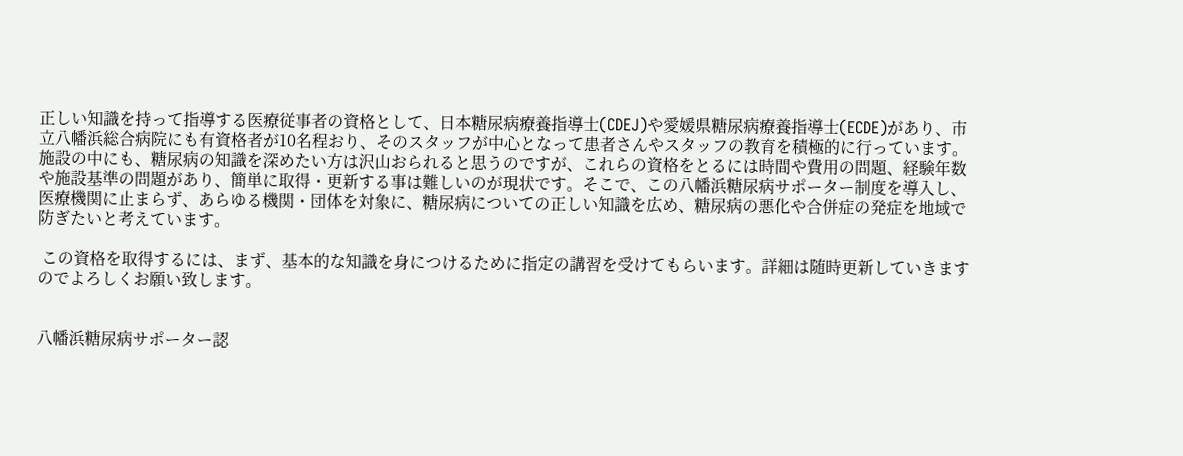正しい知識を持って指導する医療従事者の資格として、日本糖尿病療養指導士(CDEJ)や愛媛県糖尿病療養指導士(ECDE)があり、市立八幡浜総合病院にも有資格者が10名程おり、そのスタッフが中心となって患者さんやスタッフの教育を積極的に行っています。施設の中にも、糖尿病の知識を深めたい方は沢山おられると思うのですが、これらの資格をとるには時間や費用の問題、経験年数や施設基準の問題があり、簡単に取得・更新する事は難しいのが現状です。そこで、この八幡浜糖尿病サポーター制度を導入し、医療機関に止まらず、あらゆる機関・団体を対象に、糖尿病についての正しい知識を広め、糖尿病の悪化や合併症の発症を地域で防ぎたいと考えています。

 この資格を取得するには、まず、基本的な知識を身につけるために指定の講習を受けてもらいます。詳細は随時更新していきますのでよろしくお願い致します。


八幡浜糖尿病サポーター認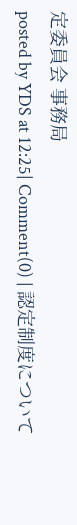定委員会 事務局
posted by YDS at 12:25| Comment(0) | 認定制度について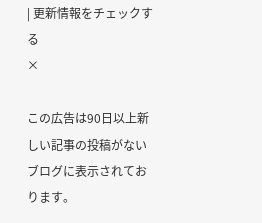| 更新情報をチェックする
×

この広告は90日以上新しい記事の投稿がないブログに表示されております。